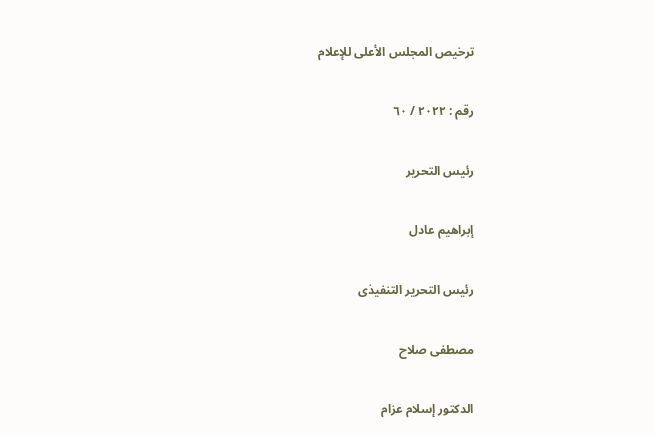ترخيص المجلس الأعلى للإعلام

رقم : ٢٠٢٢ / ٦٠

رئيس التحرير

إبراهيم عادل

رئيس التحرير التنفيذى

مصطفى صلاح

الدكتور إسلام عزام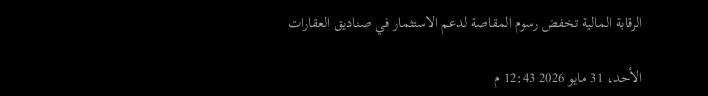الرقابة المالية تخفض رسوم المقاصة لدعم الاستثمار في صناديق العقارات

الأحد، 31 مايو 2026 12:43 م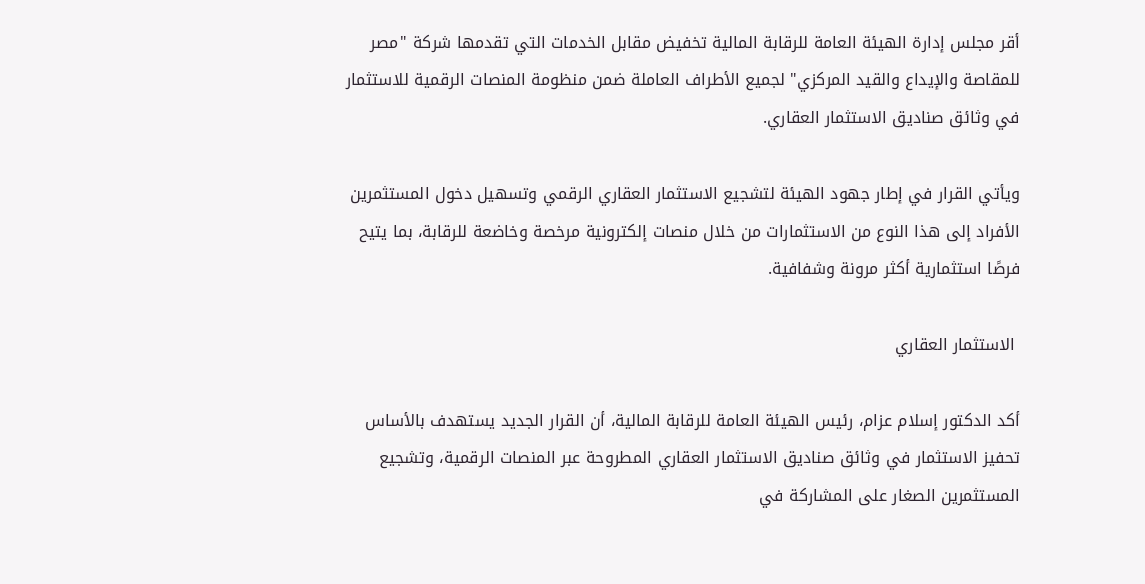أقر مجلس إدارة الهيئة العامة للرقابة المالية تخفيض مقابل الخدمات التي تقدمها شركة "مصر للمقاصة والإيداع والقيد المركزي" لجميع الأطراف العاملة ضمن منظومة المنصات الرقمية للاستثمار في وثائق صناديق الاستثمار العقاري.

ويأتي القرار في إطار جهود الهيئة لتشجيع الاستثمار العقاري الرقمي وتسهيل دخول المستثمرين الأفراد إلى هذا النوع من الاستثمارات من خلال منصات إلكترونية مرخصة وخاضعة للرقابة، بما يتيح فرصًا استثمارية أكثر مرونة وشفافية.

 الاستثمار العقاري

أكد الدكتور إسلام عزام، رئيس الهيئة العامة للرقابة المالية، أن القرار الجديد يستهدف بالأساس تحفيز الاستثمار في وثائق صناديق الاستثمار العقاري المطروحة عبر المنصات الرقمية، وتشجيع المستثمرين الصغار على المشاركة في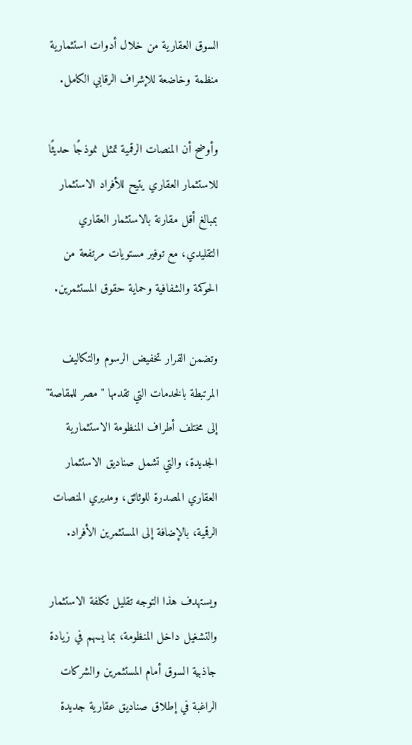السوق العقارية من خلال أدوات استثمارية منظمة وخاضعة للإشراف الرقابي الكامل.

وأوضح أن المنصات الرقمية تمثل نموذجًا حديثًا للاستثمار العقاري يتيح للأفراد الاستثمار بمبالغ أقل مقارنة بالاستثمار العقاري التقليدي، مع توفير مستويات مرتفعة من الحوكمة والشفافية وحماية حقوق المستثمرين.

وتضمن القرار تخفيض الرسوم والتكاليف المرتبطة بالخدمات التي تقدمها "مصر للمقاصة" إلى مختلف أطراف المنظومة الاستثمارية الجديدة، والتي تشمل صناديق الاستثمار العقاري المصدرة للوثائق، ومديري المنصات الرقمية، بالإضافة إلى المستثمرين الأفراد.

ويستهدف هذا التوجه تقليل تكلفة الاستثمار والتشغيل داخل المنظومة، بما يسهم في زيادة جاذبية السوق أمام المستثمرين والشركات الراغبة في إطلاق صناديق عقارية جديدة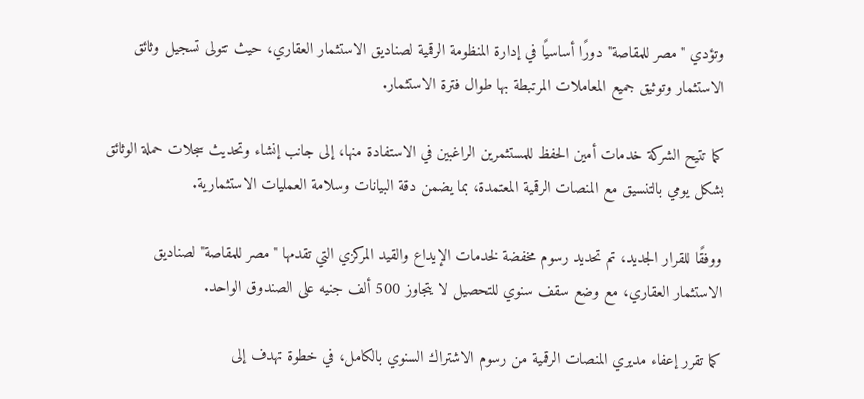وتؤدي "مصر للمقاصة" دورًا أساسيًا في إدارة المنظومة الرقمية لصناديق الاستثمار العقاري، حيث تتولى تسجيل وثائق الاستثمار وتوثيق جميع المعاملات المرتبطة بها طوال فترة الاستثمار.

كما تتيح الشركة خدمات أمين الحفظ للمستثمرين الراغبين في الاستفادة منها، إلى جانب إنشاء وتحديث سجلات حملة الوثائق بشكل يومي بالتنسيق مع المنصات الرقمية المعتمدة، بما يضمن دقة البيانات وسلامة العمليات الاستثمارية.

ووفقًا للقرار الجديد، تم تحديد رسوم مخفضة لخدمات الإيداع والقيد المركزي التي تقدمها "مصر للمقاصة" لصناديق الاستثمار العقاري، مع وضع سقف سنوي للتحصيل لا يتجاوز 500 ألف جنيه على الصندوق الواحد.

كما تقرر إعفاء مديري المنصات الرقمية من رسوم الاشتراك السنوي بالكامل، في خطوة تهدف إلى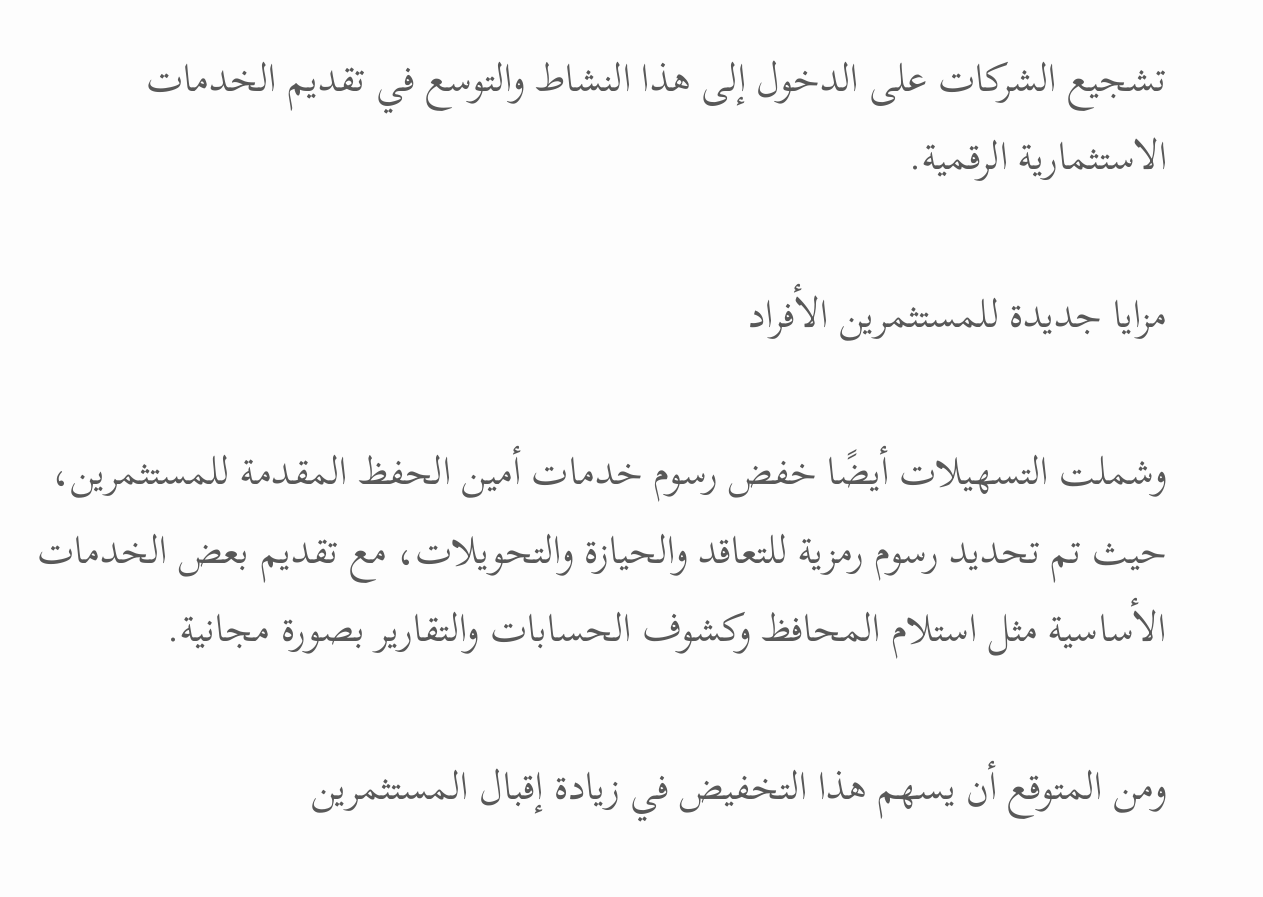تشجيع الشركات على الدخول إلى هذا النشاط والتوسع في تقديم الخدمات الاستثمارية الرقمية.

مزايا جديدة للمستثمرين الأفراد

وشملت التسهيلات أيضًا خفض رسوم خدمات أمين الحفظ المقدمة للمستثمرين، حيث تم تحديد رسوم رمزية للتعاقد والحيازة والتحويلات، مع تقديم بعض الخدمات الأساسية مثل استلام المحافظ وكشوف الحسابات والتقارير بصورة مجانية.

ومن المتوقع أن يسهم هذا التخفيض في زيادة إقبال المستثمرين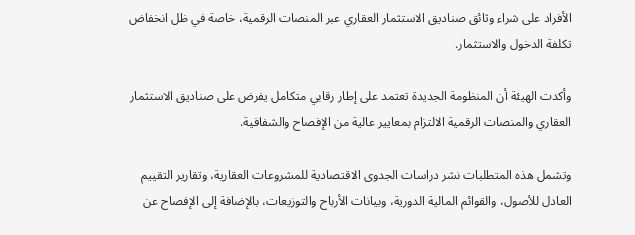الأفراد على شراء وثائق صناديق الاستثمار العقاري عبر المنصات الرقمية، خاصة في ظل انخفاض تكلفة الدخول والاستثمار.

وأكدت الهيئة أن المنظومة الجديدة تعتمد على إطار رقابي متكامل يفرض على صناديق الاستثمار العقاري والمنصات الرقمية الالتزام بمعايير عالية من الإفصاح والشفافية.

وتشمل هذه المتطلبات نشر دراسات الجدوى الاقتصادية للمشروعات العقارية، وتقارير التقييم العادل للأصول، والقوائم المالية الدورية، وبيانات الأرباح والتوزيعات، بالإضافة إلى الإفصاح عن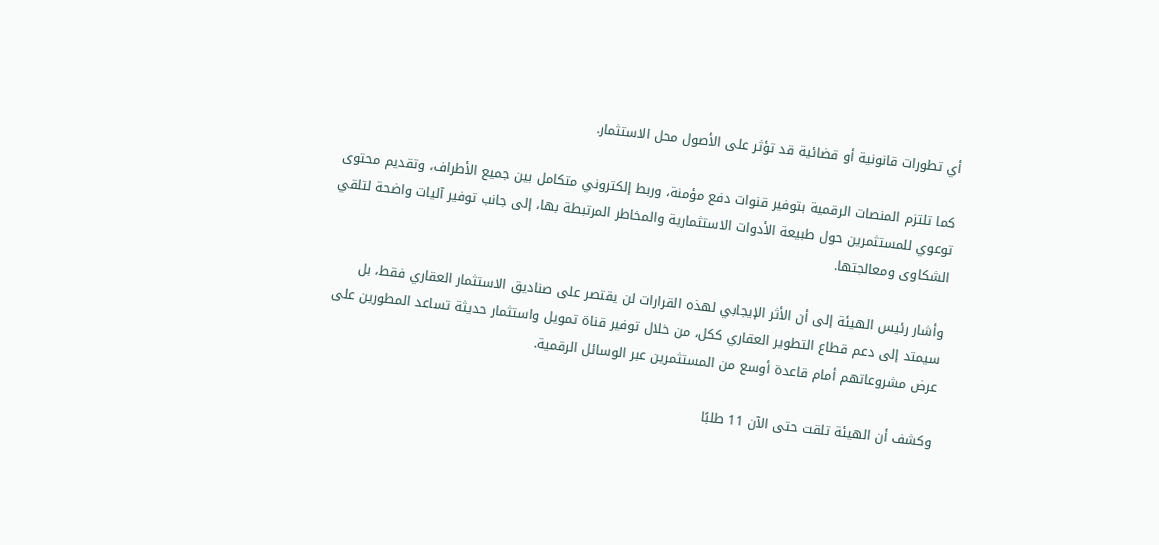أي تطورات قانونية أو قضائية قد تؤثر على الأصول محل الاستثمار.

كما تلتزم المنصات الرقمية بتوفير قنوات دفع مؤمنة، وربط إلكتروني متكامل بين جميع الأطراف، وتقديم محتوى توعوي للمستثمرين حول طبيعة الأدوات الاستثمارية والمخاطر المرتبطة بها، إلى جانب توفير آليات واضحة لتلقي الشكاوى ومعالجتها.

وأشار رئيس الهيئة إلى أن الأثر الإيجابي لهذه القرارات لن يقتصر على صناديق الاستثمار العقاري فقط، بل سيمتد إلى دعم قطاع التطوير العقاري ككل، من خلال توفير قناة تمويل واستثمار حديثة تساعد المطورين على عرض مشروعاتهم أمام قاعدة أوسع من المستثمرين عبر الوسائل الرقمية.

وكشف أن الهيئة تلقت حتى الآن 11 طلبًا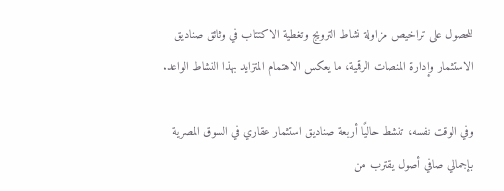للحصول على تراخيص مزاولة نشاط الترويج وتغطية الاكتتاب في وثائق صناديق الاستثمار وإدارة المنصات الرقمية، ما يعكس الاهتمام المتزايد بهذا النشاط الواعد.

وفي الوقت نفسه، تنشط حاليًا أربعة صناديق استثمار عقاري في السوق المصرية بإجمالي صافي أصول يقترب من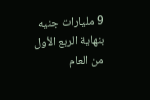9 مليارات جنيه بنهاية الربع الأول من العام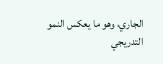الجاري، وهو ما يعكس النمو التدريجي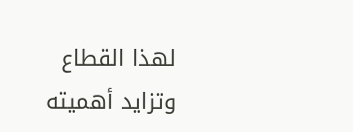لهذا القطاع وتزايد أهميته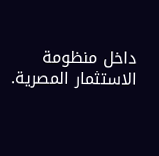داخل منظومة الاستثمار المصرية.